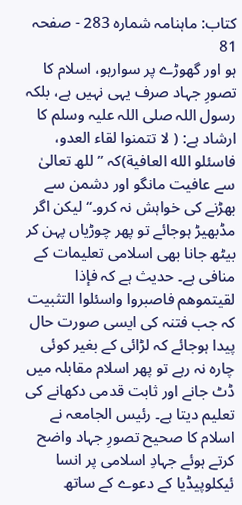کتاب: ماہنامہ شماره 283 - صفحہ 81
ہو اور گھوڑے پر سوارہو، اسلام کا تصورِ جہاد صرف یہی نہیں ہے، بلکہ رسول اللہ صلی اللہ علیہ وسلم کا ارشاد ہے: ( لا تتمنوا لقاء العدو، فاسئلو الله العافية)کہ ”للھ تعالیٰ سے عافیت مانگو اور دشمن سے بھڑنے کی خواہش نہ کرو۔“ لیکن اگر مڈبھیڑ ہوجائے تو پھر چوڑیاں پہن کر بیٹھ جانا بھی اسلامی تعلیمات کے منافی ہے۔ حدیث ہے کہ فإذا لقيتموهم فاصبروا واسئلوا التثبيت کہ جب فتنہ کی ایسی صورت حال پیدا ہوجائے کہ لڑائی کے بغیر کوئی چارہ نہ رہے تو پھر اسلام مقابلہ میں ڈٹ جانے اور ثابت قدمی دکھانے کی تعلیم دیتا ہے۔ رئیس الجامعہ نے اسلام کا صحیح تصورِ جہاد واضح کرتے ہوئے جہادِ اسلامی پر انسا ئیکلوپیڈیا کے دعوے کے ساتھ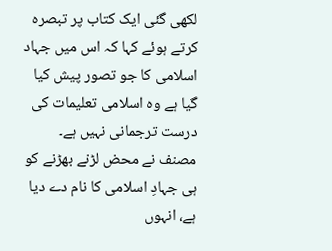لکھی گئی ایک کتاب پر تبصرہ کرتے ہوئے کہا کہ اس میں جہاد اسلامی کا جو تصور پیش کیا گیا ہے وہ اسلامی تعلیمات کی درست ترجمانی نہیں ہے۔ مصنف نے محض لڑنے بھڑنے کو ہی جہادِ اسلامی کا نام دے دیا ہے، انہوں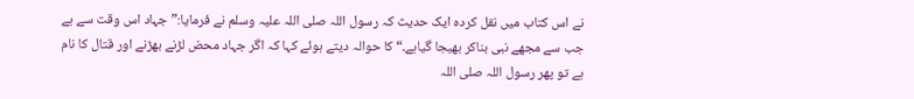نے اس کتاب میں نقل کردہ ایک حدیث کہ رسول اللہ صلی اللہ علیہ وسلم نے فرمایا:”جہاد اس وقت سے ہے جب سے مجھے نبی بناکر بھیجا گیاہے۔“ کا حوالہ دیتے ہوئے کہا کہ اگر جہاد محض لڑنے بھڑنے اور قتال کا نام ہے تو پھر رسول اللہ صلی اللہ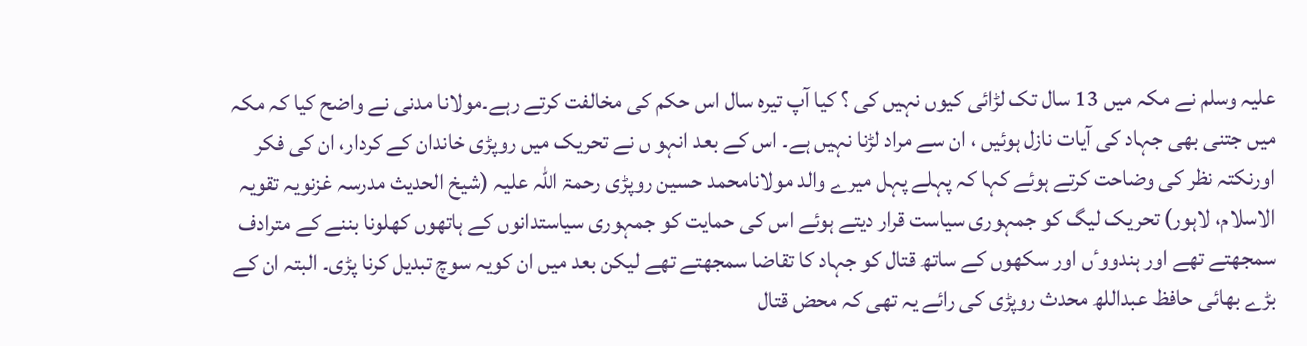علیہ وسلم نے مکہ میں 13 سال تک لڑائی کیوں نہیں کی ؟ کیا آپ تیرہ سال اس حکم کی مخالفت کرتے رہے۔مولانا مدنی نے واضح کیا کہ مکہ میں جتنی بھی جہاد کی آیات نازل ہوئیں ، ان سے مراد لڑنا نہیں ہے۔ اس کے بعد انہو ں نے تحریک میں روپڑی خاندان کے کردار، ان کی فکر اورنکتہ نظر کی وضاحت کرتے ہوئے کہا کہ پہلے پہل میرے والد مولانامحمد حسین روپڑی رحمۃ اللہ علیہ (شیخ الحدیث مدرسہ غزنویہ تقویہ الاسلام، لاہور) تحریک لیگ کو جمہوری سیاست قرار دیتے ہوئے اس کی حمایت کو جمہوری سیاستدانوں کے ہاتھوں کھلونا بننے کے مترادف سمجھتے تھے اور ہندووٴں اور سکھوں کے ساتھ قتال کو جہاد کا تقاضا سمجھتے تھے لیکن بعد میں ان کویہ سوچ تبدیل کرنا پڑی۔ البتہ ان کے بڑے بھائی حافظ عبداللھ محدث روپڑی کی رائے یہ تھی کہ محض قتال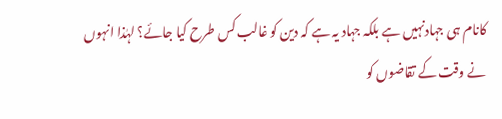کانام ہی جہادنہیں ہے بلکہ جہاد یہ ہے کہ دین کو غالب کس طرح کیا جائے؟ لہٰذا انہوں نے وقت کے تقاضوں کو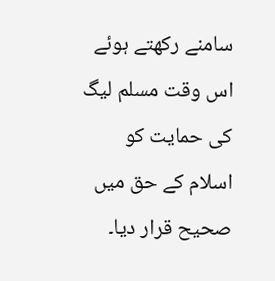سامنے رکھتے ہوئے اس وقت مسلم لیگ کی حمایت کو اسلام کے حق میں صحیح قرار دیا۔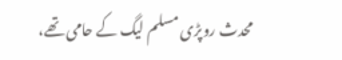محدث روپڑی مسلم لیگ کے حامی تھے،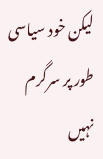لیکن خود سیاسی طور پر سرگرم نہیں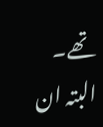تھے۔ البتہ ان